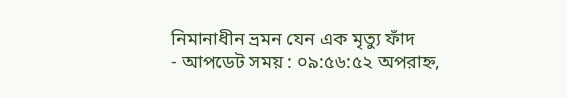নিমানাধীন ভ্রমন যেন এক মৃত্যু ফাঁদ
- আপডেট সময় : ০৯:৫৬:৫২ অপরাহ্ন,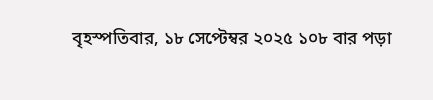বৃহস্পতিবার, ১৮ সেপ্টেম্বর ২০২৫ ১০৮ বার পড়া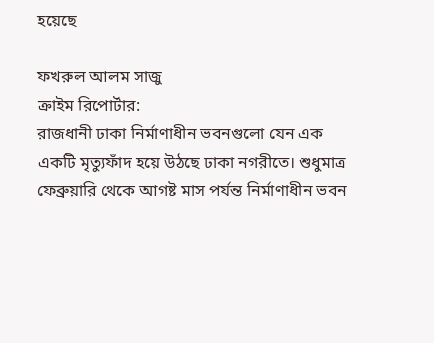হয়েছে

ফখরুল আলম সাজু
ক্রাইম রিপোর্টার:
রাজধানী ঢাকা নির্মাণাধীন ভবনগুলো যেন এক একটি মৃত্যুফাঁদ হয়ে উঠছে ঢাকা নগরীতে। শুধুমাত্র ফেব্রুয়ারি থেকে আগষ্ট মাস পর্যন্ত নির্মাণাধীন ভবন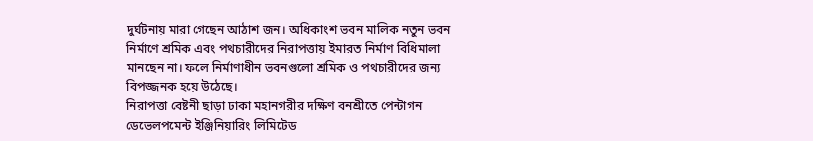দুর্ঘটনায় মারা গেছেন আঠাশ জন। অধিকাংশ ভবন মালিক নতুন ভবন নির্মাণে শ্রমিক এবং পথচারীদের নিরাপত্তায় ইমারত নির্মাণ বিধিমালা মানছেন না। ফলে নির্মাণাধীন ভবনগুলো শ্রমিক ও পথচারীদের জন্য বিপজ্জনক হয়ে উঠেছে।
নিরাপত্তা বেষ্টনী ছাড়া ঢাকা মহানগরীর দক্ষিণ বনশ্রীতে পেন্টাগন ডেভেলপমেন্ট ইঞ্জিনিয়ারিং লিমিটেড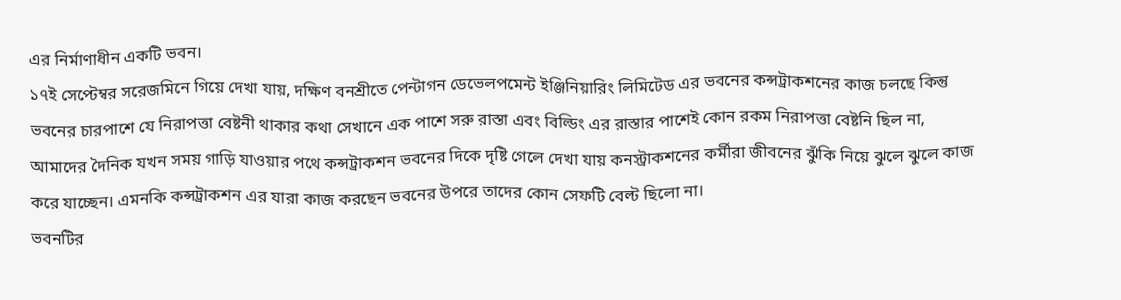এর নির্মাণাধীন একটি ভবন।
১৭ই সেপ্টেম্বর সরেজমিনে গিয়ে দেখা যায়, দক্ষিণ বনশ্রীতে পেন্টাগন ডেভেলপমেন্ট ইঞ্জিনিয়ারিং লিমিটেড এর ভবনের কন্সট্রাকশনের কাজ চলছে কিন্তু ভবনের চারপাশে যে নিরাপত্তা বেষ্টনী থাকার কথা সেখানে এক পাশে সরু রাস্তা এবং বিল্ডিং এর রাস্তার পাশেই কোন রকম নিরাপত্তা বেষ্টনি ছিল না, আমাদের দৈনিক যখন সময় গাড়ি যাওয়ার পথে কন্সট্রাকশন ভবনের দিকে দৃষ্টি গেলে দেখা যায় কনস্ট্রাকশনের কর্মীরা জীবনের ঝুঁকি নিয়ে ঝুলে ঝুলে কাজ করে যাচ্ছেন। এমনকি কন্সট্রাকশন এর যারা কাজ করছেন ভবনের উপরে তাদের কোন সেফটি বেল্ট ছিলো না।
ভবনটির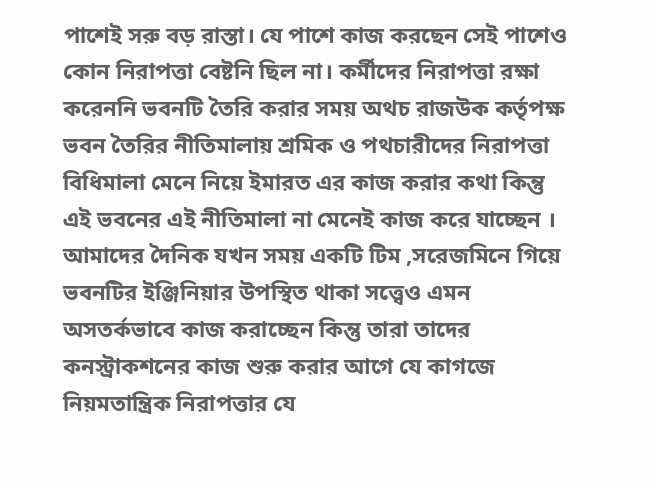পাশেই সরু বড় রাস্তা। যে পাশে কাজ করছেন সেই পাশেও কোন নিরাপত্তা বেষ্টনি ছিল না। কর্মীদের নিরাপত্তা রক্ষা করেননি ভবনটি তৈরি করার সময় অথচ রাজউক কর্তৃপক্ষ ভবন তৈরির নীতিমালায় শ্রমিক ও পথচারীদের নিরাপত্তা বিধিমালা মেনে নিয়ে ইমারত এর কাজ করার কথা কিন্তু এই ভবনের এই নীতিমালা না মেনেই কাজ করে যাচ্ছেন ।
আমাদের দৈনিক যখন সময় একটি টিম ,সরেজমিনে গিয়ে ভবনটির ইঞ্জিনিয়ার উপস্থিত থাকা সত্ত্বেও এমন অসতর্কভাবে কাজ করাচ্ছেন কিন্তু তারা তাদের কনস্ট্রাকশনের কাজ শুরু করার আগে যে কাগজে নিয়মতান্ত্রিক নিরাপত্তার যে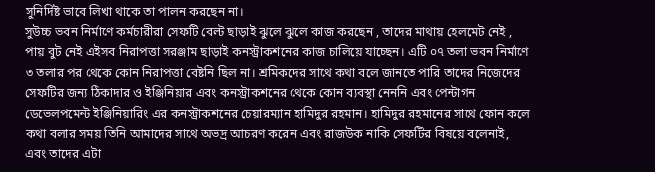সুনির্দিষ্ট ভাবে লিখা থাকে তা পালন করছেন না।
সুউচ্চ ভবন নির্মাণে কর্মচারীরা সেফটি বেল্ট ছাড়াই ঝুলে ঝুলে কাজ করছেন , তাদের মাথায় হেলমেট নেই , পায় বুট নেই এইসব নিরাপত্তা সরঞ্জাম ছাড়াই কনস্ট্রাকশনের কাজ চালিয়ে যাচ্ছেন। এটি ০৭ তলা ভবন নির্মাণে ৩ তলার পর থেকে কোন নিরাপত্তা বেষ্টনি ছিল না। শ্রমিকদের সাথে কথা বলে জানতে পারি তাদের নিজেদের সেফটির জন্য ঠিকাদার ও ইঞ্জিনিয়ার এবং কনস্ট্রাকশনের থেকে কোন ব্যবস্থা নেননি এবং পেন্টাগন ডেভেলপমেন্ট ইঞ্জিনিয়ারিং এর কনস্ট্রাকশনের চেয়ারম্যান হামিদুর রহমান। হামিদুর রহমানের সাথে ফোন কলে কথা বলার সময় তিনি আমাদের সাথে অভদ্র আচরণ করেন এবং রাজউক নাকি সেফটির বিষয়ে বলেনাই, এবং তাদের এটা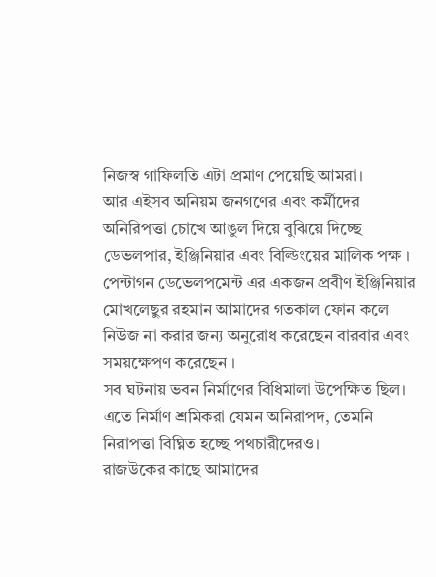নিজস্ব গাফিলতি এটা প্রমাণ পেয়েছি আমরা।
আর এইসব অনিয়ম জনগণের এবং কর্মীদের অনিরিপত্তা চোখে আঙুল দিয়ে বুঝিয়ে দিচ্ছে ডেভলপার, ইঞ্জিনিয়ার এবং বিল্ডিংয়ের মালিক পক্ষ ।
পেন্টাগন ডেভেলপমেন্ট এর একজন প্রবীণ ইঞ্জিনিয়ার মোখলেছুর রহমান আমাদের গতকাল ফোন কলে নিউজ না করার জন্য অনুরোধ করেছেন বারবার এবং সময়ক্ষেপণ করেছেন ।
সব ঘটনায় ভবন নির্মাণের বিধিমালা উপেক্ষিত ছিল। এতে নির্মাণ শ্রমিকরা যেমন অনিরাপদ, তেমনি নিরাপত্তা বিঘ্নিত হচ্ছে পথচারীদেরও।
রাজউকের কাছে আমাদের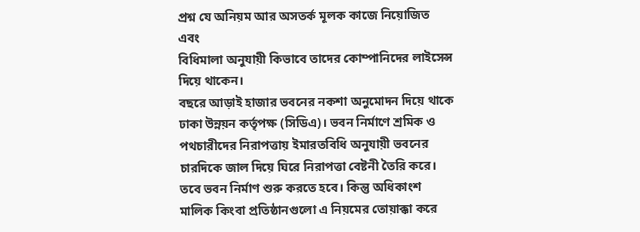প্রশ্ন যে অনিয়ম আর অসতর্ক মূলক কাজে নিয়োজিত এবং
বিধিমালা অনুযায়ী কিভাবে তাদের কোম্পানিদের লাইসেন্স দিয়ে থাকেন।
বছরে আড়াই হাজার ভবনের নকশা অনুমোদন দিয়ে থাকে ঢাকা উন্নয়ন কর্তৃপক্ষ (সিডিএ)। ভবন নির্মাণে শ্রমিক ও পথচারীদের নিরাপত্তায় ইমারতবিধি অনুযায়ী ভবনের চারদিকে জাল দিয়ে ঘিরে নিরাপত্তা বেষ্টনী তৈরি করে। তবে ভবন নির্মাণ শুরু করতে হবে। কিন্তু অধিকাংশ মালিক কিংবা প্রতিষ্ঠানগুলো এ নিয়মের তোয়াক্কা করে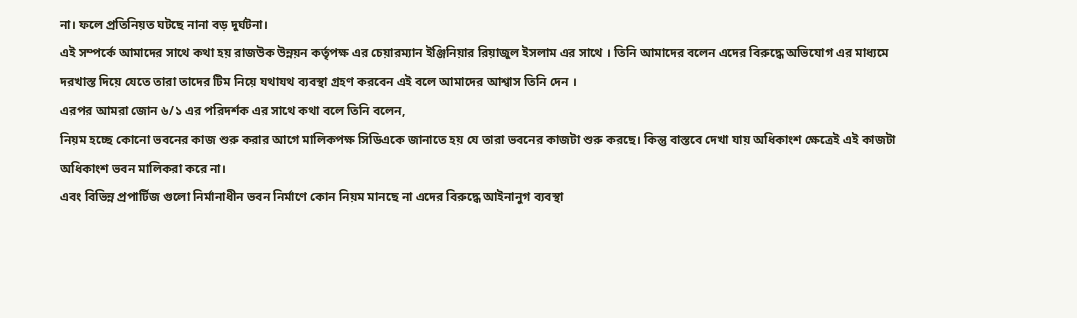না। ফলে প্রতিনিয়ত ঘটছে নানা বড় দুর্ঘটনা।
এই সম্পর্কে আমাদের সাথে কথা হয় রাজউক উন্নয়ন কর্তৃপক্ষ এর চেয়ারম্যান ইঞ্জিনিয়ার রিয়াজুল ইসলাম এর সাথে । তিনি আমাদের বলেন এদের বিরুদ্ধে অভিযোগ এর মাধ্যমে দরখাস্ত দিয়ে যেতে তারা তাদের টিম নিয়ে যথাযথ ব্যবস্থা গ্রহণ করবেন এই বলে আমাদের আশ্বাস তিনি দেন ।
এরপর আমরা জোন ৬/১ এর পরিদর্শক এর সাথে কথা বলে তিনি বলেন,
নিয়ম হচ্ছে কোনো ভবনের কাজ শুরু করার আগে মালিকপক্ষ সিডিএকে জানাতে হয় যে তারা ভবনের কাজটা শুরু করছে। কিন্তু বাস্তবে দেখা যায় অধিকাংশ ক্ষেত্রেই এই কাজটা অধিকাংশ ভবন মালিকরা করে না।
এবং বিভিন্ন প্রপার্টিজ গুলো নির্মানাধীন ভবন নির্মাণে কোন নিয়ম মানছে না এদের বিরুদ্ধে আইনানুগ ব্যবস্থা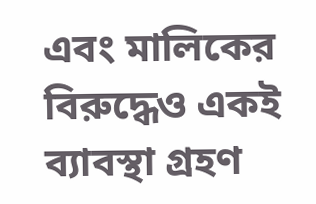এবং মালিকের বিরুদ্ধেও একই ব্যাবস্থা গ্রহণ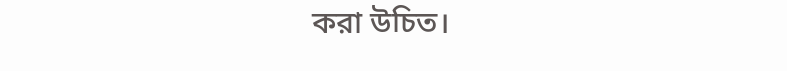করা উচিত।